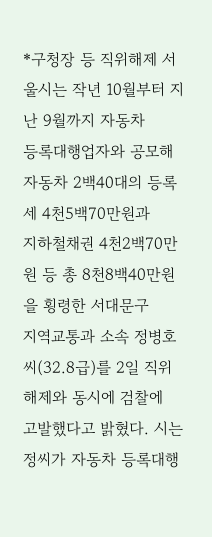*구청장 등 직위해제 서울시는 작년 10월부터 지난 9월까지 자동차
등록대행업자와 공모해 자동차 2백40대의 등록세 4천5백70만원과
지하철채권 4천2백70만원 등 총 8천8백40만원을 횡령한 서대문구
지역교통과 소속 정병호씨(32.8급)를 2일 직위해제와 동시에 검찰에
고발했다고 밝혔다. 시는 정씨가 자동차 등록대행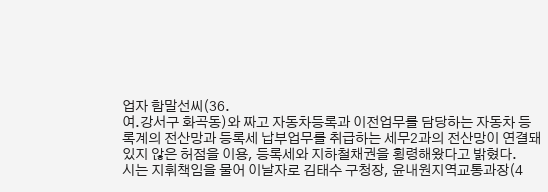업자 함말선씨(36.
여.강서구 화곡동)와 짜고 자동차등록과 이전업무를 담당하는 자동차 등
록계의 전산망과 등록세 납부업무를 취급하는 세무2과의 전산망이 연결돼
있지 않은 허점을 이용, 등록세와 지하철채권을 횡령해왔다고 밝혔다.
시는 지휘책임을 물어 이날자로 김태수 구청장, 윤내원지역교통과장(4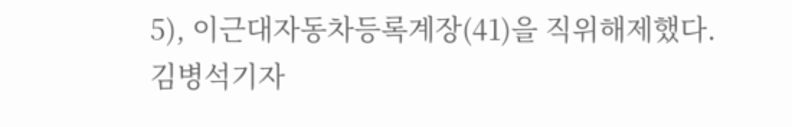5), 이근대자동차등록계장(41)을 직위해제했다. 김병석기자